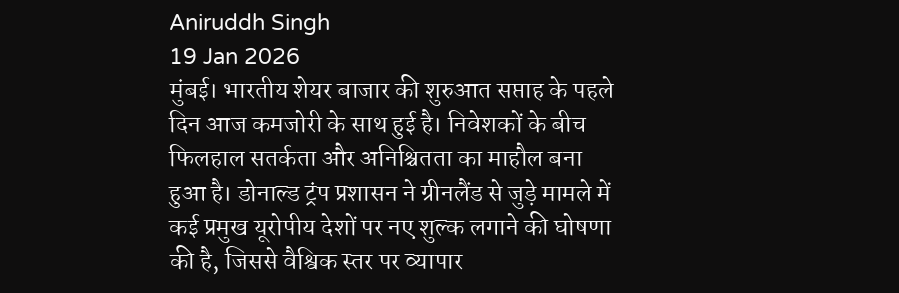Aniruddh Singh
19 Jan 2026
मुंबई। भारतीय शेयर बाजार की शुरुआत सप्ताह के पहले दिन आज कमजोरी के साथ हुई है। निवेशकों के बीच फिलहाल सतर्कता और अनिश्चितता का माहौल बना हुआ है। डोनाल्ड ट्रंप प्रशासन ने ग्रीनलैंड से जुड़े मामले में कई प्रमुख यूरोपीय देशों पर नए शुल्क लगाने की घोषणा की है, जिससे वैश्विक स्तर पर व्यापार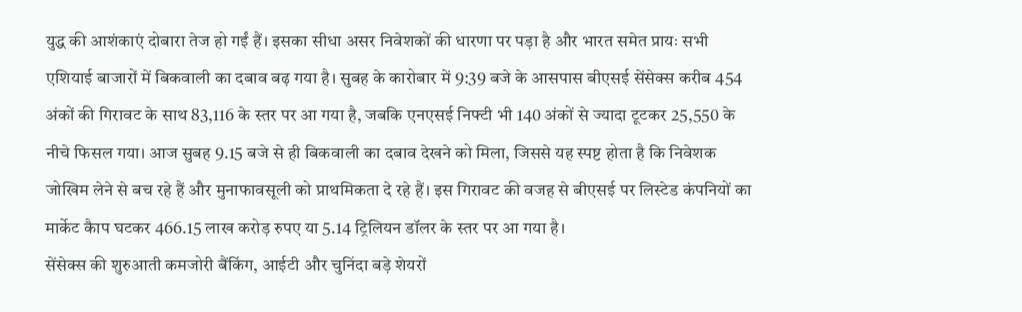युद्ध की आशंकाएं दोबारा तेज हो गईं हैं। इसका सीधा असर निवेशकों की धारणा पर पड़ा है और भारत समेत प्रायः सभी एशियाई बाजारों में बिकवाली का दबाव बढ़ गया है। सुबह के कारोबार में 9:39 बजे के आसपास बीएसई सेंसेक्स करीब 454 अंकों की गिरावट के साथ 83,116 के स्तर पर आ गया है, जबकि एनएसई निफ्टी भी 140 अंकों से ज्यादा टूटकर 25,550 के नीचे फिसल गया। आज सुबह 9.15 बजे से ही बिकवाली का दबाव देखने को मिला, जिससे यह स्पष्ट होता है कि निवेशक जोखिम लेने से बच रहे हैं और मुनाफावसूली को प्राथमिकता दे रहे हैं। इस गिरावट की वजह से बीएसई पर लिस्टेड कंपनियों का मार्केट कैाप घटकर 466.15 लाख करोड़ रुपए या 5.14 ट्रिलियन डॉलर के स्तर पर आ गया है।
सेंसेक्स की शुरुआती कमजोरी बैंकिंग, आईटी और चुनिंदा बड़े शेयरों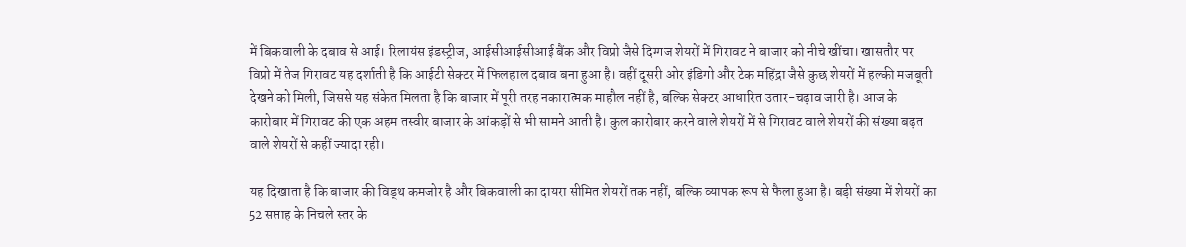में बिकवाली के दबाव से आई। रिलायंस इंडस्ट्रीज, आईसीआईसीआई बैंक और विप्रो जैसे दिग्गज शेयरों में गिरावट ने बाजार को नीचे खींचा। खासतौर पर विप्रो में तेज गिरावट यह दर्शाती है कि आईटी सेक्टर में फिलहाल दबाव बना हुआ है। वहीं दूसरी ओर इंडिगो और टेक महिंद्रा जैसे कुछ शेयरों में हल्की मजबूती देखने को मिली, जिससे यह संकेत मिलता है कि बाजार में पूरी तरह नकारात्मक माहौल नहीं है, बल्कि सेक्टर आधारित उतार-चढ़ाव जारी है। आज के कारोबार में गिरावट की एक अहम तस्वीर बाजार के आंकड़ों से भी सामने आती है। कुल कारोबार करने वाले शेयरों में से गिरावट वाले शेयरों की संख्या बढ़त वाले शेयरों से कहीं ज्यादा रही।

यह दिखाता है कि बाजार की विड्थ कमजोर है और बिकवाली का दायरा सीमित शेयरों तक नहीं, बल्कि व्यापक रूप से फैला हुआ है। बड़ी संख्या में शेयरों का 52 सप्ताह के निचले स्तर के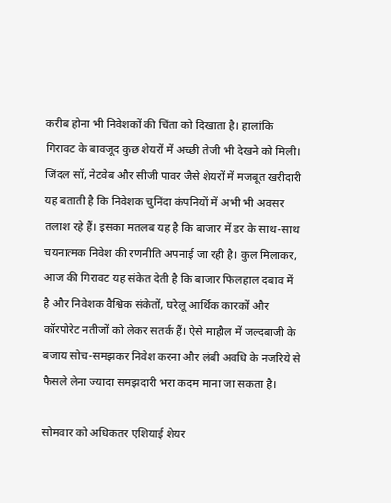करीब होना भी निवेशकों की चिंता को दिखाता है। हालांकि गिरावट के बावजूद कुछ शेयरों में अच्छी तेजी भी देखने को मिली। जिंदल सॉ, नेटवेब और सीजी पावर जैसे शेयरों में मजबूत खरीदारी यह बताती है कि निवेशक चुनिंदा कंपनियों में अभी भी अवसर तलाश रहे हैं। इसका मतलब यह है कि बाजार में डर के साथ-साथ चयनात्मक निवेश की रणनीति अपनाई जा रही है। कुल मिलाकर, आज की गिरावट यह संकेत देती है कि बाजार फिलहाल दबाव में है और निवेशक वैश्विक संकेतों, घरेलू आर्थिक कारकों और कॉरपोरेट नतीजों को लेकर सतर्क हैं। ऐसे माहौल में जल्दबाजी के बजाय सोच-समझकर निवेश करना और लंबी अवधि के नजरिये से फैसले लेना ज्यादा समझदारी भरा कदम माना जा सकता है।

सोमवार को अधिकतर एशियाई शेयर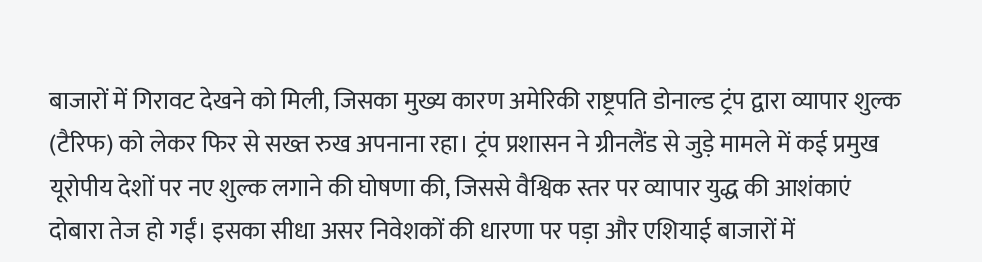बाजारों में गिरावट देखने को मिली, जिसका मुख्य कारण अमेरिकी राष्ट्रपति डोनाल्ड ट्रंप द्वारा व्यापार शुल्क (टैरिफ) को लेकर फिर से सख्त रुख अपनाना रहा। ट्रंप प्रशासन ने ग्रीनलैंड से जुड़े मामले में कई प्रमुख यूरोपीय देशों पर नए शुल्क लगाने की घोषणा की, जिससे वैश्विक स्तर पर व्यापार युद्ध की आशंकाएं दोबारा तेज हो गईं। इसका सीधा असर निवेशकों की धारणा पर पड़ा और एशियाई बाजारों में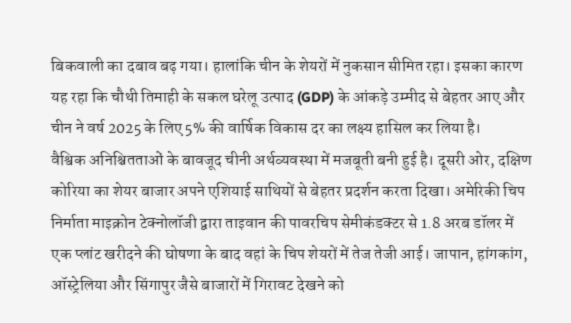बिकवाली का दबाव बढ़ गया। हालांकि चीन के शेयरों में नुकसान सीमित रहा। इसका कारण यह रहा कि चौथी तिमाही के सकल घरेलू उत्पाद (GDP) के आंकड़े उम्मीद से बेहतर आए और चीन ने वर्ष 2025 के लिए 5% की वार्षिक विकास दर का लक्ष्य हासिल कर लिया है।
वैश्विक अनिश्चितताओं के बावजूद चीनी अर्थव्यवस्था में मजबूती बनी हुई है। दूसरी ओर, दक्षिण कोरिया का शेयर बाजार अपने एशियाई साथियों से बेहतर प्रदर्शन करता दिखा। अमेरिकी चिप निर्माता माइक्रोन टेक्नोलॉजी द्वारा ताइवान की पावरचिप सेमीकंडक्टर से 1.8 अरब डॉलर में एक प्लांट खरीदने की घोषणा के बाद वहां के चिप शेयरों में तेज तेजी आई। जापान, हांगकांग, ऑस्ट्रेलिया और सिंगापुर जैसे बाजारों में गिरावट देखने को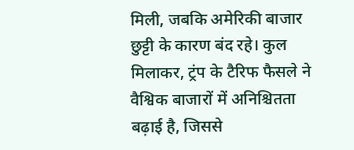मिली, जबकि अमेरिकी बाजार छुट्टी के कारण बंद रहे। कुल मिलाकर, ट्रंप के टैरिफ फैसले ने वैश्विक बाजारों में अनिश्चितता बढ़ाई है, जिससे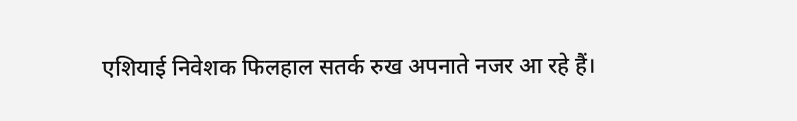एशियाई निवेशक फिलहाल सतर्क रुख अपनाते नजर आ रहे हैं।